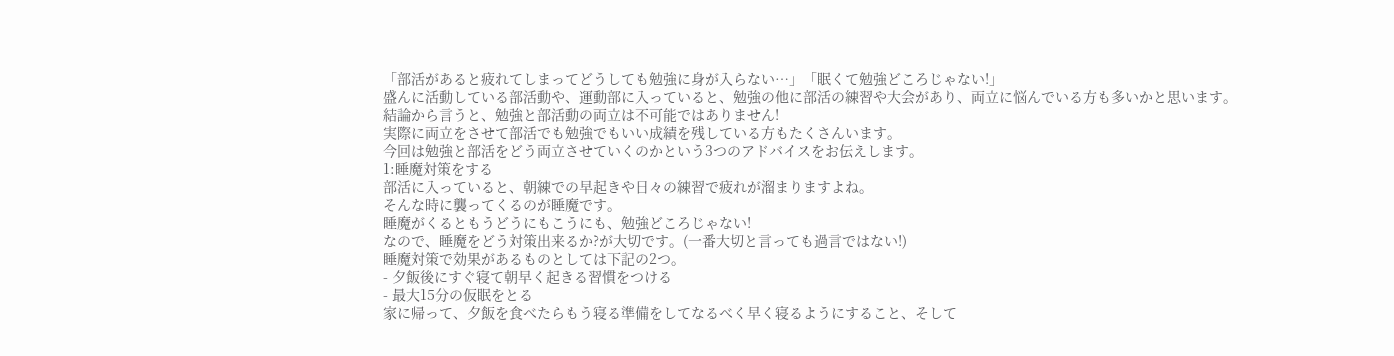「部活があると疲れてしまってどうしても勉強に身が入らない…」「眠くて勉強どころじゃない!」
盛んに活動している部活動や、運動部に入っていると、勉強の他に部活の練習や大会があり、両立に悩んでいる方も多いかと思います。
結論から言うと、勉強と部活動の両立は不可能ではありません!
実際に両立をさせて部活でも勉強でもいい成績を残している方もたくさんいます。
今回は勉強と部活をどう両立させていくのかという3つのアドバイスをお伝えします。
1:睡魔対策をする
部活に入っていると、朝練での早起きや日々の練習で疲れが溜まりますよね。
そんな時に襲ってくるのが睡魔です。
睡魔がくるともうどうにもこうにも、勉強どころじゃない!
なので、睡魔をどう対策出来るか?が大切です。(一番大切と言っても過言ではない!)
睡魔対策で効果があるものとしては下記の2つ。
- 夕飯後にすぐ寝て朝早く起きる習慣をつける
- 最大15分の仮眠をとる
家に帰って、夕飯を食べたらもう寝る準備をしてなるべく早く寝るようにすること、そして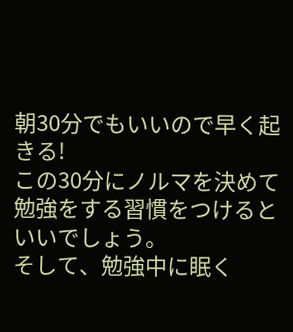朝30分でもいいので早く起きる!
この30分にノルマを決めて勉強をする習慣をつけるといいでしょう。
そして、勉強中に眠く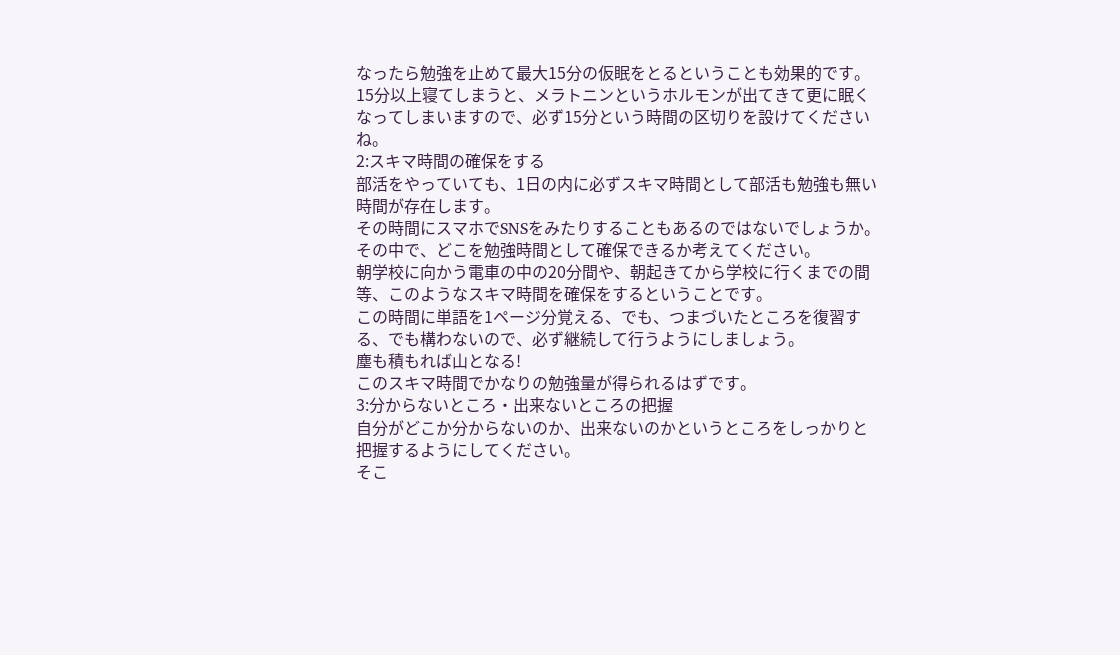なったら勉強を止めて最大15分の仮眠をとるということも効果的です。
15分以上寝てしまうと、メラトニンというホルモンが出てきて更に眠くなってしまいますので、必ず15分という時間の区切りを設けてくださいね。
2:スキマ時間の確保をする
部活をやっていても、1日の内に必ずスキマ時間として部活も勉強も無い時間が存在します。
その時間にスマホでSNSをみたりすることもあるのではないでしょうか。
その中で、どこを勉強時間として確保できるか考えてください。
朝学校に向かう電車の中の20分間や、朝起きてから学校に行くまでの間等、このようなスキマ時間を確保をするということです。
この時間に単語を1ページ分覚える、でも、つまづいたところを復習する、でも構わないので、必ず継続して行うようにしましょう。
塵も積もれば山となる!
このスキマ時間でかなりの勉強量が得られるはずです。
3:分からないところ・出来ないところの把握
自分がどこか分からないのか、出来ないのかというところをしっかりと把握するようにしてください。
そこ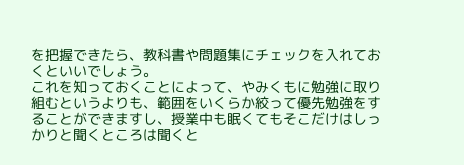を把握できたら、教科書や問題集にチェックを入れておくといいでしょう。
これを知っておくことによって、やみくもに勉強に取り組むというよりも、範囲をいくらか絞って優先勉強をすることができますし、授業中も眠くてもそこだけはしっかりと聞くところは聞くと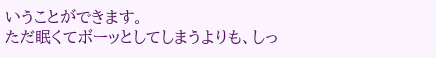いうことができます。
ただ眠くてボーッとしてしまうよりも、しっ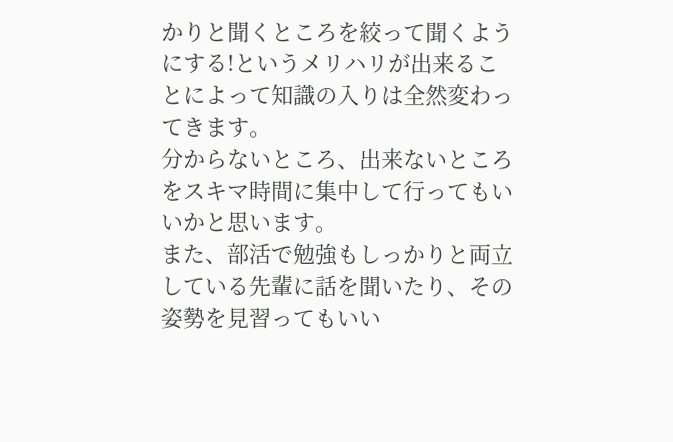かりと聞くところを絞って聞くようにする!というメリハリが出来ることによって知識の入りは全然変わってきます。
分からないところ、出来ないところをスキマ時間に集中して行ってもいいかと思います。
また、部活で勉強もしっかりと両立している先輩に話を聞いたり、その姿勢を見習ってもいい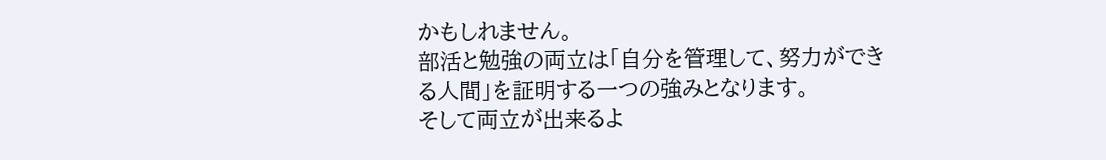かもしれません。
部活と勉強の両立は「自分を管理して、努力ができる人間」を証明する一つの強みとなります。
そして両立が出来るよ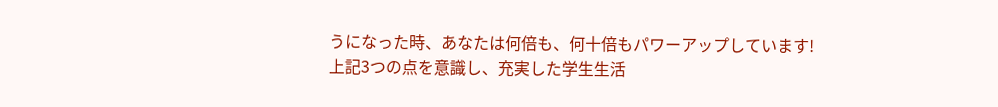うになった時、あなたは何倍も、何十倍もパワーアップしています!
上記3つの点を意識し、充実した学生生活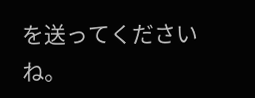を送ってくださいね。